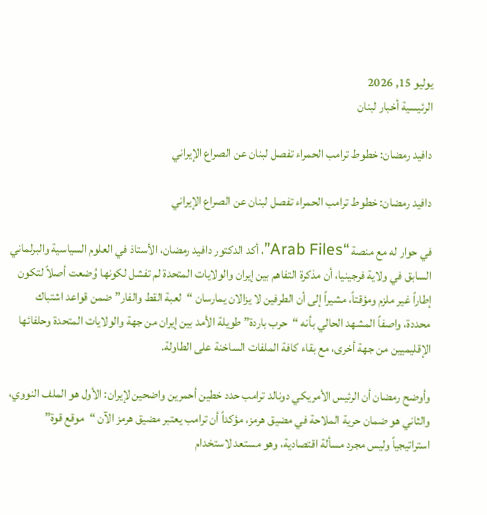يوليو 15, 2026
الرئيسية أخبار لبنان

دافيد رمضان: خطوط ترامب الحمراء تفصل لبنان عن الصراع الإيراني

دافيد رمضان: خطوط ترامب الحمراء تفصل لبنان عن الصراع الإيراني

في حوار له مع منصة “Arab Files”، أكد الدكتور دافيد رمضان، الأستاذ في العلوم السياسية والبرلماني السابق في ولاية فرجينيا، أن مذكرة التفاهم بين إيران والولايات المتحدة لم تفشل لكونها وُضعت أصلاً لتكون إطاراً غير ملزم ومؤقتاً، مشيراً إلى أن الطرفين لا يزالان يمارسان “لعبة القط والفار” ضمن قواعد اشتباك محددة، واصفاً المشهد الحالي بأنه “حرب باردة” طويلة الأمد بين إيران من جهة والولايات المتحدة وحلفائها الإقليميين من جهة أخرى، مع بقاء كافة الملفات الساخنة على الطاولة.

وأوضح رمضان أن الرئيس الأمريكي دونالد ترامب حدد خطين أحمرين واضحين لإيران: الأول هو الملف النووي، والثاني هو ضمان حرية الملاحة في مضيق هرمز، مؤكداً أن ترامب يعتبر مضيق هرمز الآن “موقع قوة” استراتيجياً وليس مجرد مسألة اقتصادية، وهو مستعد لاستخدام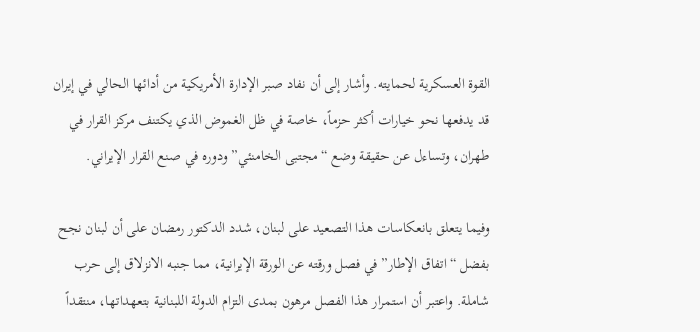القوة العسكرية لحمايته. وأشار إلى أن نفاد صبر الإدارة الأمريكية من أدائها الحالي في إيران قد يدفعها نحو خيارات أكثر حزماً، خاصة في ظل الغموض الذي يكتنف مركز القرار في طهران، وتساءل عن حقيقة وضع “مجتبى الخامنئي” ودوره في صنع القرار الإيراني.

وفيما يتعلق بانعكاسات هذا التصعيد على لبنان، شدد الدكتور رمضان على أن لبنان نجح بفضل “اتفاق الإطار” في فصل ورقته عن الورقة الإيرانية، مما جنبه الانزلاق إلى حرب شاملة. واعتبر أن استمرار هذا الفصل مرهون بمدى التزام الدولة اللبنانية بتعهداتها، منتقداً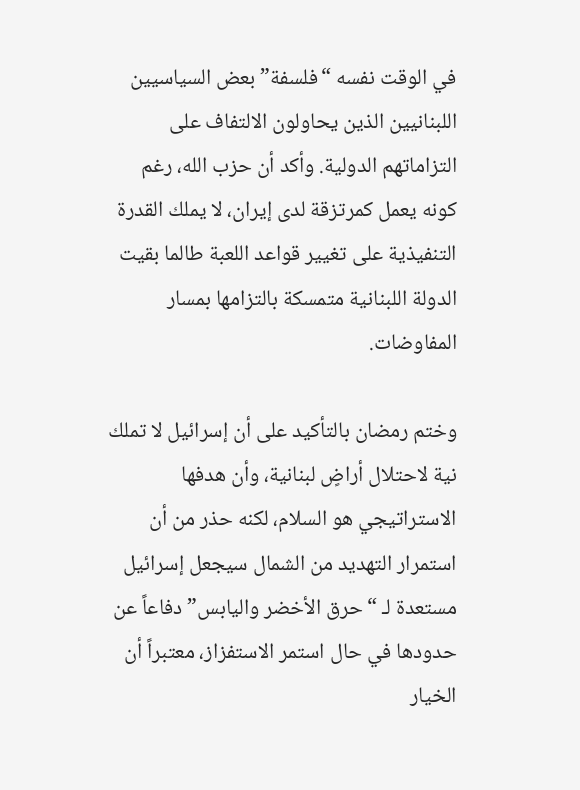في الوقت نفسه “فلسفة” بعض السياسيين اللبنانيين الذين يحاولون الالتفاف على التزاماتهم الدولية. وأكد أن حزب الله، رغم كونه يعمل كمرتزقة لدى إيران، لا يملك القدرة التنفيذية على تغيير قواعد اللعبة طالما بقيت الدولة اللبنانية متمسكة بالتزامها بمسار المفاوضات.

وختم رمضان بالتأكيد على أن إسرائيل لا تملك نية لاحتلال أراضٍ لبنانية، وأن هدفها الاستراتيجي هو السلام، لكنه حذر من أن استمرار التهديد من الشمال سيجعل إسرائيل مستعدة لـ “حرق الأخضر واليابس” دفاعاً عن حدودها في حال استمر الاستفزاز، معتبراً أن الخيار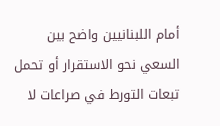أمام اللبنانيين واضح بين السعي نحو الاستقرار أو تحمل تبعات التورط في صراعات لا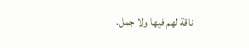ناقة لهم فيها ولا جمل.